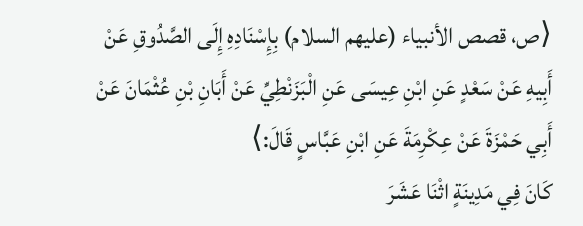⟨ص، قصص الأنبياء (عليهم السلام) بِإِسْنَادِهِ إِلَى الصَّدُوقِ عَنْ أَبِيهِ عَنْ سَعْدٍ عَنِ ابْنِ عِيسَى عَنِ الْبَزَنْطِيِّ عَنْ أَبَانِ بْنِ عُثْمَانَ عَنْ أَبِي حَمْزَةَ عَنْ عِكْرِمَةَ عَنِ ابْنِ عَبَّاسٍ قَالَ:⟩
كَانَ فِي مَدِينَةٍ اثْنَا عَشَرَ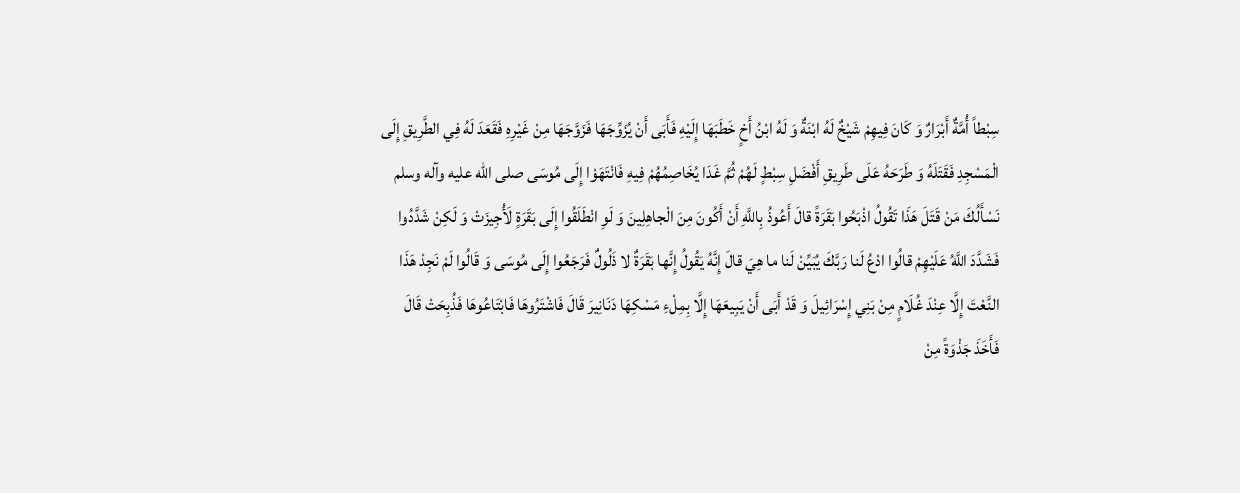سِبْطاً أُمَّةٌ أَبْرَارٌ وَ كَانَ فِيهِمْ شَيْخٌ لَهُ ابْنَةٌ وَ لَهُ ابْنُ أَخٍ خَطَبَهَا إِلَيْهِ فَأَبَى أَنْ يُزَوِّجَهَا فَزَوَّجَهَا مِنْ غَيْرِهِ فَقَعَدَ لَهُ فِي الطَّرِيقِ إِلَى الْمَسْجِدِ فَقَتَلَهُ وَ طَرَحَهُ عَلَى طَرِيقِ أَفْضَلِ سِبْطٍ لَهُمْ ثُمَّ غَدَا يُخَاصِمُهُمْ فِيهِ فَانْتَهَوْا إِلَى مُوسَى صلى الله عليه وآله وسلم نَسْأَلُكَ مَنْ قَتَلَ هَذَا تَقُولُ اذْبَحُوا بَقَرَةً قالَ أَعُوذُ بِاللَّهِ أَنْ أَكُونَ مِنَ الْجاهِلِينَ وَ لَوِ انْطَلَقُوا إِلَى بَقَرَةٍ لَأُجِيزَتْ وَ لَكِنْ شَدَّدُوا فَشَدَّدَ اللَّهُ عَلَيْهِمْ قالُوا ادْعُ لَنا رَبَّكَ يُبَيِّنْ لَنا ما هِيَ قالَ إِنَّهُ يَقُولُ إِنَّها بَقَرَةٌ لا ذَلُولٌ فَرَجَعُوا إِلَى مُوسَى وَ قَالُوا لَمْ نَجِدْ هَذَا النَّعْتَ إِلَّا عِنْدَ غُلَامٍ مِنْ بَنِي إِسْرَائِيلَ وَ قَدْ أَبَى أَنْ يَبِيعَهَا إِلَّا بِمِلْءِ مَسْكِهَا دَنَانِيرَ قَالَ فَاشْتَرُوهَا فَابْتَاعُوهَا فَذُبِحَتْ قَالَ فَأَخَذَ جَذْوَةً مِنْ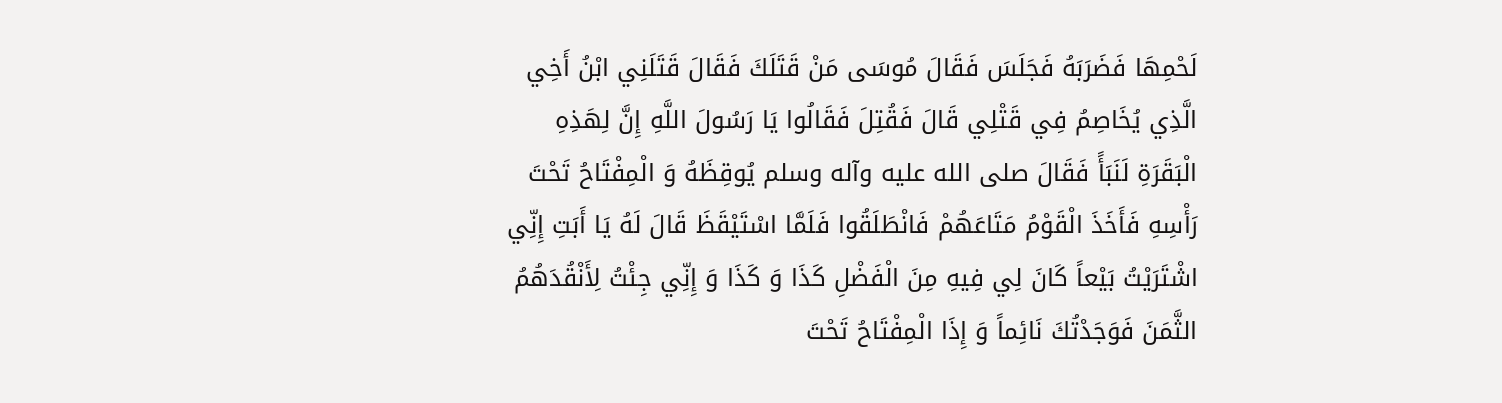لَحْمِهَا فَضَرَبَهُ فَجَلَسَ فَقَالَ مُوسَى مَنْ قَتَلَكَ فَقَالَ قَتَلَنِي ابْنُ أَخِي الَّذِي يُخَاصِمُ فِي قَتْلِي قَالَ فَقُتِلَ فَقَالُوا يَا رَسُولَ اللَّهِ إِنَّ لِهَذِهِ الْبَقَرَةِ لَنَبَأً فَقَالَ صلى الله عليه وآله وسلم يُوقِظَهُ وَ الْمِفْتَاحُ تَحْتَ رَأْسِهِ فَأَخَذَ الْقَوْمُ مَتَاعَهُمْ فَانْطَلَقُوا فَلَمَّا اسْتَيْقَظَ قَالَ لَهُ يَا أَبَتِ إِنِّي اشْتَرَيْتُ بَيْعاً كَانَ لِي فِيهِ مِنَ الْفَضْلِ كَذَا وَ كَذَا وَ إِنِّي جِئْتُ لِأَنْقُدَهُمُ الثَّمَنَ فَوَجَدْتُكَ نَائِماً وَ إِذَا الْمِفْتَاحُ تَحْتَ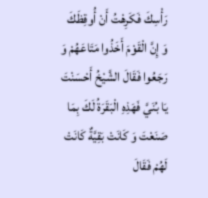رَأْسِكَ فَكَرِهْتُ أَنْ أُوقِظَكَ وَ إِنَّ الْقَوْمَ أَخَذُوا مَتَاعَهُمْ وَ رَجَعُوا فَقَالَ الشَّيْخُ أَحْسَنْتَ يَا بُنَيَّ فَهَذِهِ الْبَقَرَةُ لَكَ بِمَا صَنَعْتَ وَ كَانَتْ بَقِيَّةٌ كَانَتْ لَهُمْ فَقَالَ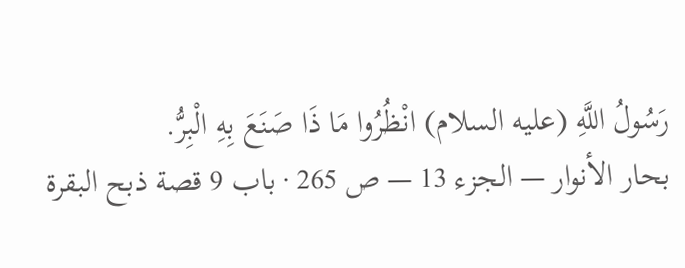رَسُولُ اللَّهِ (عليه السلام) انْظُرُوا مَا ذَا صَنَعَ بِهِ الْبِرُّ.
بحار الأنوار — الجزء 13 — ص 265 · باب 9 قصة ذبح البقرة